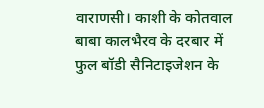वाराणसी। काशी के कोतवाल बाबा कालभैरव के दरबार में फुल बॉडी सैनिटाइजेशन के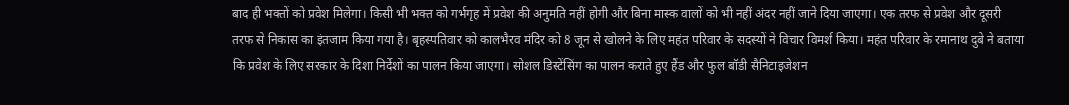बाद ही भक्तों को प्रवेश मिलेगा। किसी भी भक्त को गर्भगृह में प्रवेश की अनुमति नहीं होगी और बिना मास्क वालों को भी नहीं अंदर नहीं जाने दिया जाएगा। एक तरफ से प्रवेश और दूसरी तरफ से निकास का इंतजाम किया गया है। बृहस्पतिवार को कालभैरव मंदिर को 8 जून से खोलने के लिए महंत परिवार के सदस्यों ने विचार विमर्श किया। महंत परिवार के रमानाथ दुबे ने बताया कि प्रवेश के लिए सरकार के दिशा निर्देशों का पालन किया जाएगा। सोशल डिस्टेंसिंग का पालन कराते हुए हैंड और फुल बॉडी सैनिटाइजेशन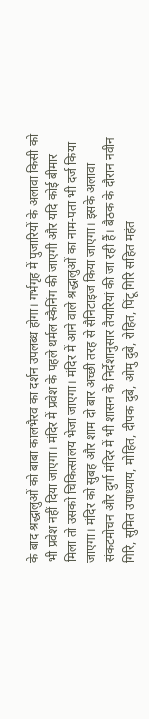के बाद श्रद्धालुओं को बाबा कालभैरव का दर्शन उपलब्ध होगा। गर्भगृह में पुजारियों के अलावा किसी को भी प्रवेश नहीं दिया जाएगा। मंदिर में प्रवेश के पहले थर्मल स्कैनिंग की जाएगी और यदि कोई बीमार मिला तो उसको चिकित्सालय भेजा जाएगा। मंदिर में आने वाले श्रद्धालुओं का नाम-पता भी दर्ज किया जाएगा। मंदिर को सुबह और शाम दो बार अच्छी तरह से सैनिटाइज किया जाएगा। इसके अलावा संकटमोचन और दुर्गा मंदिर में भी शासन के निर्देशानुसार तैयारियां की जा रही हैं। बैठक के दौरान नवीन गिरि, सुमित उपाध्याय, मोहित, दीपक दुबे, ओमु दुबे, रोहित, पिंटू गिरि सहित महंत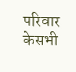परिवार केसभी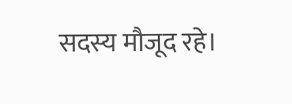सदस्य मौजूद रहे।